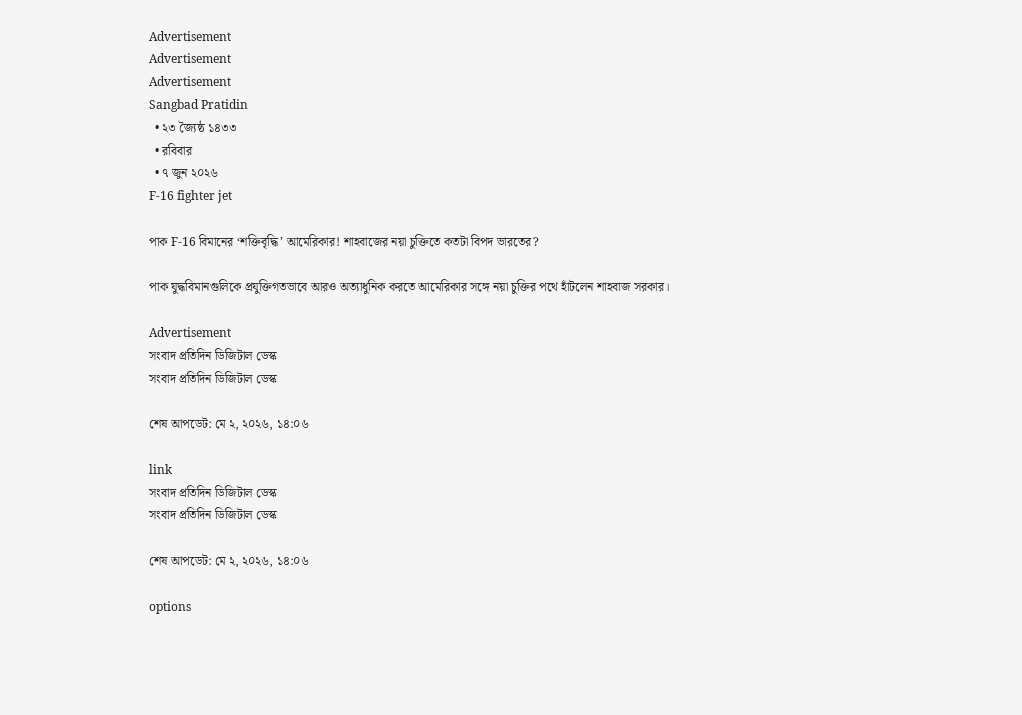Advertisement
Advertisement
Advertisement
Sangbad Pratidin
  • ২৩ জ্যৈষ্ঠ ১৪৩৩
  • রবিবার
  • ৭ জুন ২০২৬
F-16 fighter jet

পাক F-16 বিমানের ‘শক্তিবৃদ্ধি’ আমেরিকার! শাহবাজের নয়া চুক্তিতে কতটা বিপদ ভারতের?

পাক যুদ্ধবিমানগুলিকে প্রযুক্তিগতভাবে আরও অত্যাধুনিক করতে আমেরিকার সঙ্গে নয়া চুক্তির পথে হাঁটলেন শাহবাজ সরকার।

Advertisement
সংবাদ প্রতিদিন ডিজিটাল ডেস্ক
সংবাদ প্রতিদিন ডিজিটাল ডেস্ক

শেষ আপডেট: মে ২, ২০২৬, ১৪:০৬

link
সংবাদ প্রতিদিন ডিজিটাল ডেস্ক
সংবাদ প্রতিদিন ডিজিটাল ডেস্ক

শেষ আপডেট: মে ২, ২০২৬, ১৪:০৬

options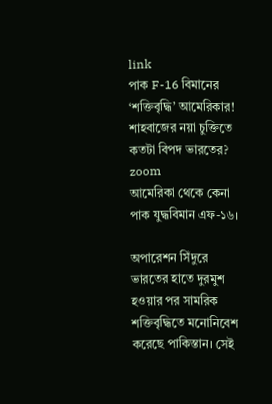link
পাক F-16 বিমানের ‘শক্তিবৃদ্ধি’ আমেরিকার! শাহবাজের নয়া চুক্তিতে কতটা বিপদ ভারতের? zoom
আমেরিকা থেকে কেনা পাক যুদ্ধবিমান এফ-১৬।

অপারেশন সিঁদুরে ভারতের হাতে দুরমুশ হওয়ার পর সামরিক শক্তিবৃদ্ধিতে মনোনিবেশ করেছে পাকিস্তান। সেই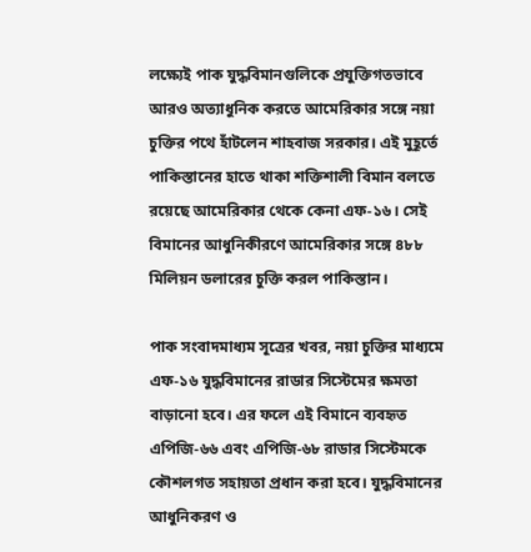লক্ষ্যেই পাক যুদ্ধবিমানগুলিকে প্রযুক্তিগতভাবে আরও অত্যাধুনিক করতে আমেরিকার সঙ্গে নয়া চুক্তির পথে হাঁটলেন শাহবাজ সরকার। এই মুহূর্তে পাকিস্তানের হাতে থাকা শক্তিশালী বিমান বলতে রয়েছে আমেরিকার থেকে কেনা এফ-১৬। সেই বিমানের আধুনিকীরণে আমেরিকার সঙ্গে ৪৮৮ মিলিয়ন ডলারের চুক্তি করল পাকিস্তান।

পাক সংবাদমাধ্যম সূত্রের খবর, নয়া চুক্তির মাধ্যমে এফ-১৬ যুদ্ধবিমানের রাডার সিস্টেমের ক্ষমতা বাড়ানো হবে। এর ফলে এই বিমানে ব্যবহৃত এপিজি-৬৬ এবং এপিজি-৬৮ রাডার সিস্টেমকে কৌশলগত সহায়তা প্রধান করা হবে। যুদ্ধবিমানের আধুনিকরণ ও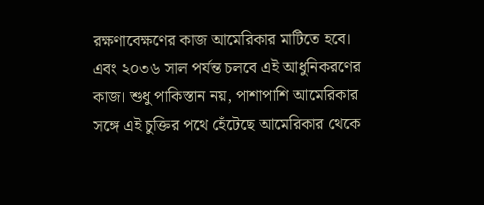রক্ষণাবেক্ষণের কাজ আমেরিকার মাটিতে হবে। এবং ২০৩৬ সাল পর্যন্ত চলবে এই আধুনিকরণের কাজ। শুধু পাকিস্তান নয়, পাশাপাশি আমেরিকার সঙ্গে এই চুক্তির পথে হেঁটেছে আমেরিকার থেকে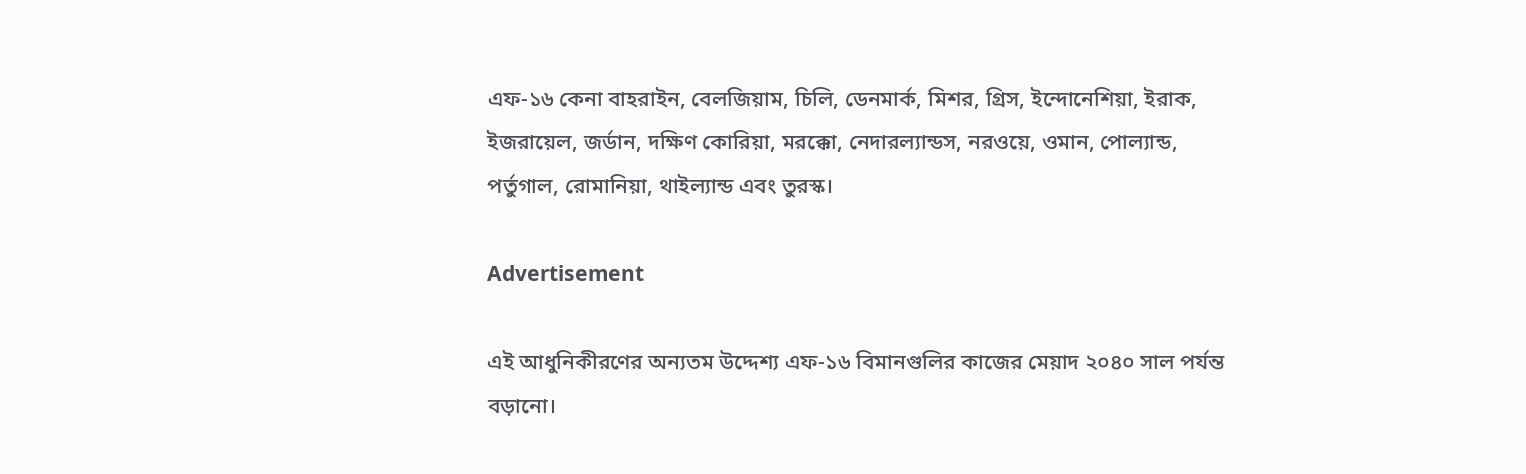এফ-১৬ কেনা বাহরাইন, বেলজিয়াম, চিলি, ডেনমার্ক, মিশর, গ্রিস, ইন্দোনেশিয়া, ইরাক, ইজরায়েল, জর্ডান, দক্ষিণ কোরিয়া, মরক্কো, নেদারল্যান্ডস, নরওয়ে, ওমান, পোল্যান্ড, পর্তুগাল, রোমানিয়া, থাইল্যান্ড এবং তুরস্ক।

Advertisement

এই আধুনিকীরণের অন্যতম উদ্দেশ্য এফ-১৬ বিমানগুলির কাজের মেয়াদ ২০৪০ সাল পর্যন্ত বড়ানো।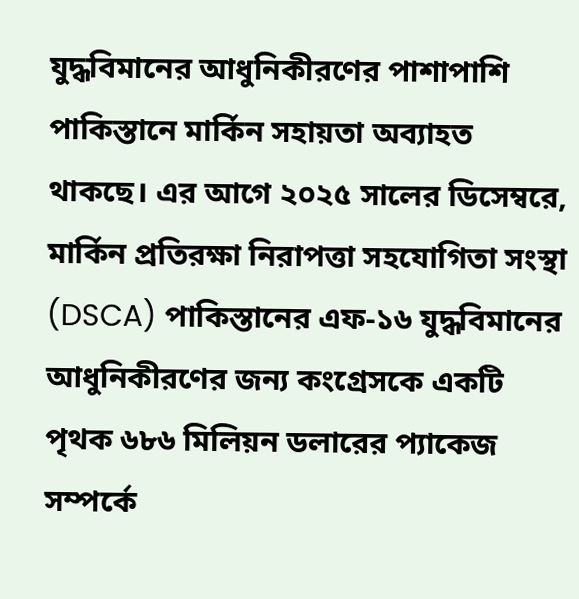যুদ্ধবিমানের আধুনিকীরণের পাশাপাশি পাকিস্তানে মার্কিন সহায়তা অব্যাহত থাকছে। এর আগে ২০২৫ সালের ডিসেম্বরে, মার্কিন প্রতিরক্ষা নিরাপত্তা সহযোগিতা সংস্থা (DSCA) পাকিস্তানের এফ-১৬ যুদ্ধবিমানের আধুনিকীরণের জন্য কংগ্রেসকে একটি পৃথক ৬৮৬ মিলিয়ন ডলারের প্যাকেজ সম্পর্কে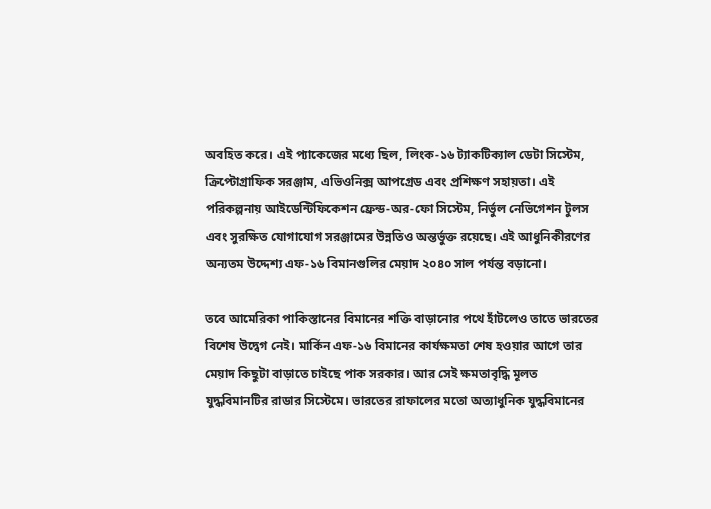অবহিত করে। এই প্যাকেজের মধ্যে ছিল, লিংক-১৬ ট্যাকটিক্যাল ডেটা সিস্টেম, ক্রিপ্টোগ্রাফিক সরঞ্জাম, এভিওনিক্স আপগ্রেড এবং প্রশিক্ষণ সহায়তা। এই পরিকল্পনায় আইডেন্টিফিকেশন ফ্রেন্ড-অর-ফো সিস্টেম, নির্ভুল নেভিগেশন টুলস এবং সুরক্ষিত যোগাযোগ সরঞ্জামের উন্নতিও অন্তর্ভুক্ত রয়েছে। এই আধুনিকীরণের অন্যতম উদ্দেশ্য এফ-১৬ বিমানগুলির মেয়াদ ২০৪০ সাল পর্যন্ত বড়ানো।

তবে আমেরিকা পাকিস্তানের বিমানের শক্তি বাড়ানোর পথে হাঁটলেও তাতে ভারতের বিশেষ উদ্বেগ নেই। মার্কিন এফ-১৬ বিমানের কার্যক্ষমতা শেষ হওয়ার আগে তার মেয়াদ কিছুটা বাড়াতে চাইছে পাক সরকার। আর সেই ক্ষমতাবৃদ্ধি মূলত যুদ্ধবিমানটির রাডার সিস্টেমে। ভারতের রাফালের মতো অত্যাধুনিক যুদ্ধবিমানের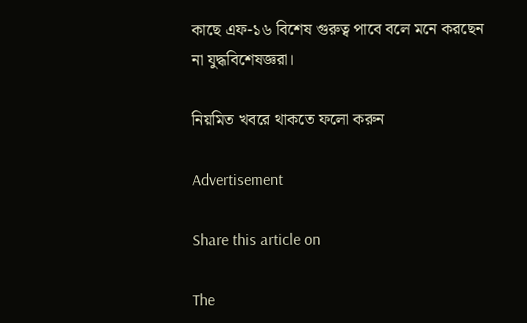কাছে এফ-১৬ বিশেষ গুরুত্ব পাবে বলে মনে করছেন না যুদ্ধবিশেষজ্ঞরা।

নিয়মিত খবরে থাকতে ফলো করুন

Advertisement

Share this article on

The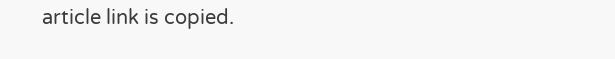article link is copied.